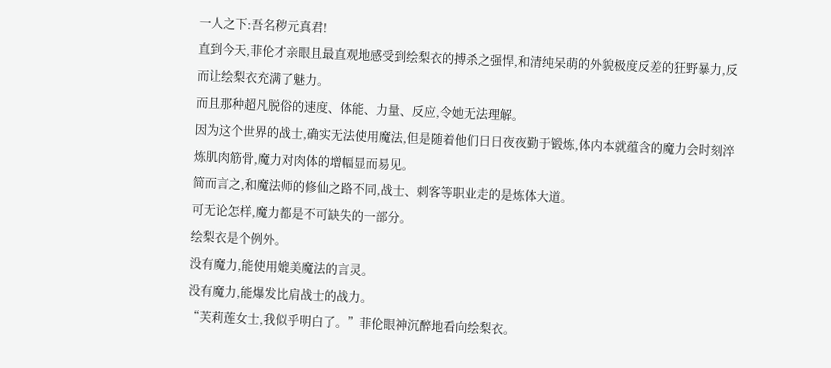一人之下:吾名秽元真君!
直到今天,菲伦才亲眼且最直观地感受到绘梨衣的搏杀之强悍,和清纯呆萌的外貌极度反差的狂野暴力,反而让绘梨衣充满了魅力。
而且那种超凡脱俗的速度、体能、力量、反应,令她无法理解。
因为这个世界的战士,确实无法使用魔法,但是随着他们日日夜夜勤于锻炼,体内本就蕴含的魔力会时刻淬炼肌肉筋骨,魔力对肉体的增幅显而易见。
简而言之,和魔法师的修仙之路不同,战士、刺客等职业走的是炼体大道。
可无论怎样,魔力都是不可缺失的一部分。
绘梨衣是个例外。
没有魔力,能使用媲美魔法的言灵。
没有魔力,能爆发比肩战士的战力。
“芙莉莲女士,我似乎明白了。”菲伦眼神沉醉地看向绘梨衣。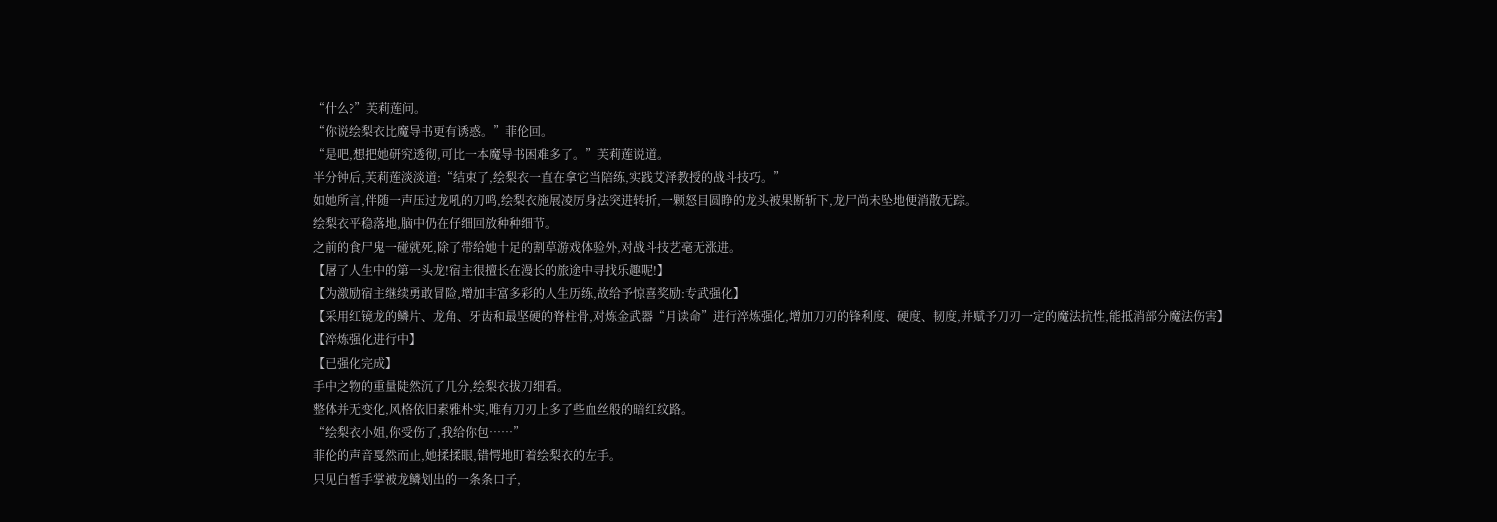“什么?”芙莉莲问。
“你说绘梨衣比魔导书更有诱惑。”菲伦回。
“是吧,想把她研究透彻,可比一本魔导书困难多了。”芙莉莲说道。
半分钟后,芙莉莲淡淡道:“结束了,绘梨衣一直在拿它当陪练,实践艾泽教授的战斗技巧。”
如她所言,伴随一声压过龙吼的刀鸣,绘梨衣施展凌厉身法突进转折,一颗怒目圆睁的龙头被果断斩下,龙尸尚未坠地便消散无踪。
绘梨衣平稳落地,脑中仍在仔细回放种种细节。
之前的食尸鬼一碰就死,除了带给她十足的割草游戏体验外,对战斗技艺毫无涨进。
【屠了人生中的第一头龙!宿主很擅长在漫长的旅途中寻找乐趣呢!】
【为激励宿主继续勇敢冒险,增加丰富多彩的人生历练,故给予惊喜奖励:专武强化】
【采用红镜龙的鳞片、龙角、牙齿和最坚硬的脊柱骨,对炼金武器“月读命”进行淬炼强化,增加刀刃的锋利度、硬度、韧度,并赋予刀刃一定的魔法抗性,能抵消部分魔法伤害】
【淬炼强化进行中】
【已强化完成】
手中之物的重量陡然沉了几分,绘梨衣拔刀细看。
整体并无变化,风格依旧素雅朴实,唯有刀刃上多了些血丝般的暗红纹路。
“绘梨衣小姐,你受伤了,我给你包……”
菲伦的声音戛然而止,她揉揉眼,错愕地盯着绘梨衣的左手。
只见白皙手掌被龙鳞划出的一条条口子,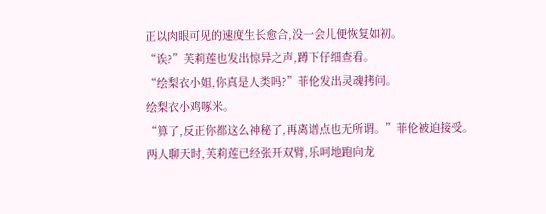正以肉眼可见的速度生长愈合,没一会儿便恢复如初。
“诶?”芙莉莲也发出惊异之声,蹲下仔细查看。
“绘梨衣小姐,你真是人类吗?”菲伦发出灵魂拷问。
绘梨衣小鸡啄米。
“算了,反正你都这么神秘了,再离谱点也无所谓。”菲伦被迫接受。
两人聊天时,芙莉莲已经张开双臂,乐呵地跑向龙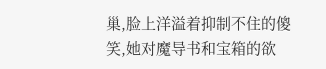巢,脸上洋溢着抑制不住的傻笑,她对魔导书和宝箱的欲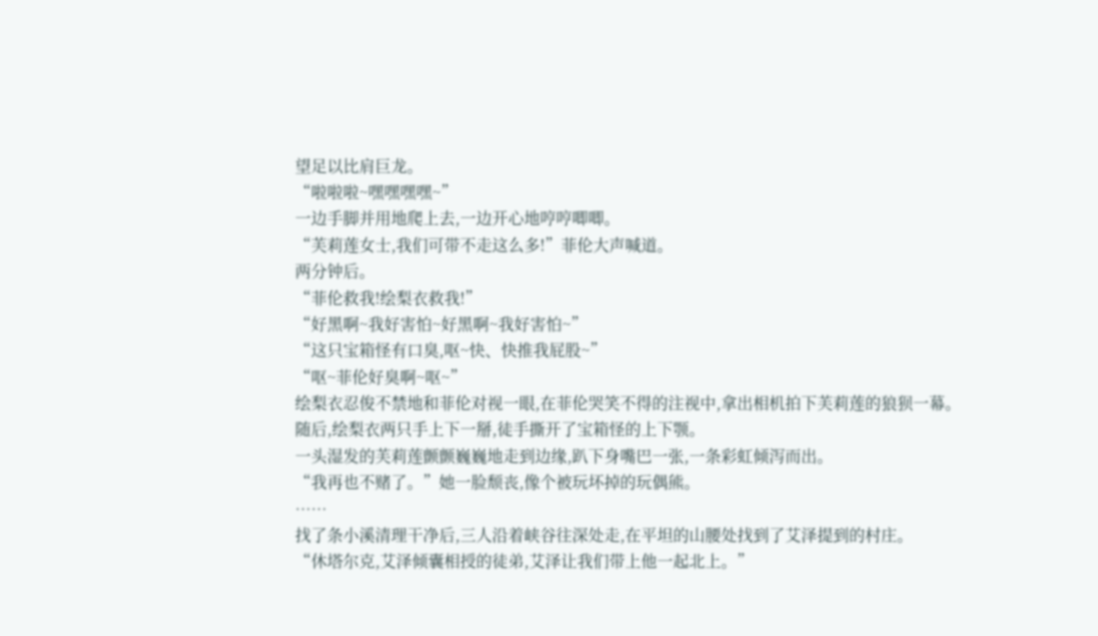望足以比肩巨龙。
“啦啦啦~嘿嘿嘿嘿~”
一边手脚并用地爬上去,一边开心地哼哼唧唧。
“芙莉莲女士,我们可带不走这么多!”菲伦大声喊道。
两分钟后。
“菲伦救我!绘梨衣救我!”
“好黑啊~我好害怕~好黑啊~我好害怕~”
“这只宝箱怪有口臭,呕~快、快推我屁股~”
“呕~菲伦好臭啊~呕~”
绘梨衣忍俊不禁地和菲伦对视一眼,在菲伦哭笑不得的注视中,拿出相机拍下芙莉莲的狼狈一幕。
随后,绘梨衣两只手上下一掰,徒手撕开了宝箱怪的上下颚。
一头湿发的芙莉莲颤颤巍巍地走到边缘,趴下身嘴巴一张,一条彩虹倾泻而出。
“我再也不赌了。”她一脸颓丧,像个被玩坏掉的玩偶熊。
……
找了条小溪清理干净后,三人沿着峡谷往深处走,在平坦的山腰处找到了艾泽提到的村庄。
“休塔尔克,艾泽倾囊相授的徒弟,艾泽让我们带上他一起北上。”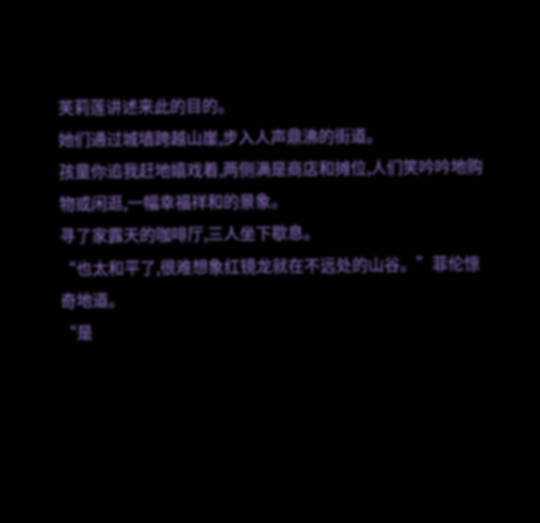芙莉莲讲述来此的目的。
她们通过城墙跨越山崖,步入人声鼎沸的街道。
孩童你追我赶地嬉戏着,两侧满是商店和摊位,人们笑吟吟地购物或闲逛,一幅幸福祥和的景象。
寻了家露天的咖啡厅,三人坐下歇息。
“也太和平了,很难想象红镜龙就在不远处的山谷。”菲伦惊奇地道。
“是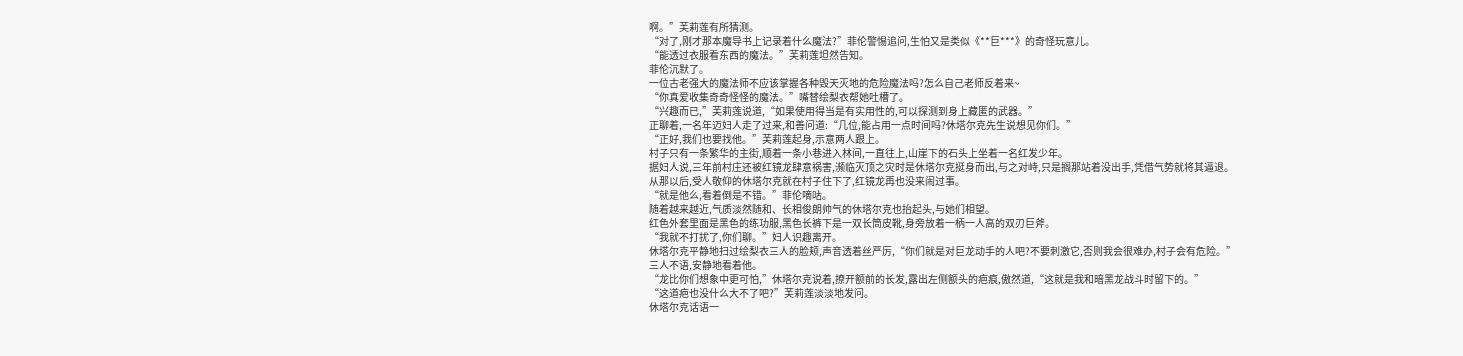啊。”芙莉莲有所猜测。
“对了,刚才那本魔导书上记录着什么魔法?”菲伦警惕追问,生怕又是类似《**巨***》的奇怪玩意儿。
“能透过衣服看东西的魔法。”芙莉莲坦然告知。
菲伦沉默了。
一位古老强大的魔法师不应该掌握各种毁天灭地的危险魔法吗?怎么自己老师反着来~
“你真爱收集奇奇怪怪的魔法。”嘴替绘梨衣帮她吐槽了。
“兴趣而已,”芙莉莲说道,“如果使用得当是有实用性的,可以探测到身上藏匿的武器。”
正聊着,一名年迈妇人走了过来,和善问道:“几位,能占用一点时间吗?休塔尔克先生说想见你们。”
“正好,我们也要找他。”芙莉莲起身,示意两人跟上。
村子只有一条繁华的主街,顺着一条小巷进入林间,一直往上,山崖下的石头上坐着一名红发少年。
据妇人说,三年前村庄还被红镜龙肆意祸害,濒临灭顶之灾时是休塔尔克挺身而出,与之对峙,只是搁那站着没出手,凭借气势就将其逼退。
从那以后,受人敬仰的休塔尔克就在村子住下了,红镜龙再也没来闹过事。
“就是他么,看着倒是不错。”菲伦嘀咕。
随着越来越近,气质淡然随和、长相俊朗帅气的休塔尔克也抬起头,与她们相望。
红色外套里面是黑色的练功服,黑色长裤下是一双长筒皮靴,身旁放着一柄一人高的双刃巨斧。
“我就不打扰了,你们聊。”妇人识趣离开。
休塔尔克平静地扫过绘梨衣三人的脸颊,声音透着丝严厉,“你们就是对巨龙动手的人吧?不要刺激它,否则我会很难办,村子会有危险。”
三人不语,安静地看着他。
“龙比你们想象中更可怕,”休塔尔克说着,撩开额前的长发,露出左侧额头的疤痕,傲然道,“这就是我和暗黑龙战斗时留下的。”
“这道疤也没什么大不了吧?”芙莉莲淡淡地发问。
休塔尔克话语一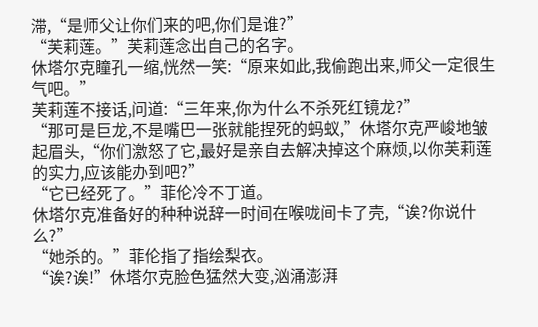滞,“是师父让你们来的吧,你们是谁?”
“芙莉莲。”芙莉莲念出自己的名字。
休塔尔克瞳孔一缩,恍然一笑:“原来如此,我偷跑出来,师父一定很生气吧。”
芙莉莲不接话,问道:“三年来,你为什么不杀死红镜龙?”
“那可是巨龙,不是嘴巴一张就能捏死的蚂蚁,”休塔尔克严峻地皱起眉头,“你们激怒了它,最好是亲自去解决掉这个麻烦,以你芙莉莲的实力,应该能办到吧?”
“它已经死了。”菲伦冷不丁道。
休塔尔克准备好的种种说辞一时间在喉咙间卡了壳,“诶?你说什么?”
“她杀的。”菲伦指了指绘梨衣。
“诶?诶!”休塔尔克脸色猛然大变,汹涌澎湃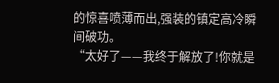的惊喜喷薄而出,强装的镇定高冷瞬间破功。
“太好了——我终于解放了!你就是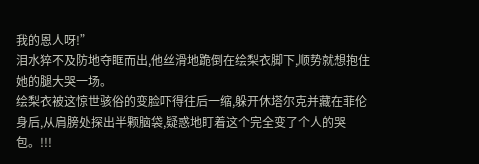我的恩人呀!”
泪水猝不及防地夺眶而出,他丝滑地跪倒在绘梨衣脚下,顺势就想抱住她的腿大哭一场。
绘梨衣被这惊世骇俗的变脸吓得往后一缩,躲开休塔尔克并藏在菲伦身后,从肩膀处探出半颗脑袋,疑惑地盯着这个完全变了个人的哭包。!!!